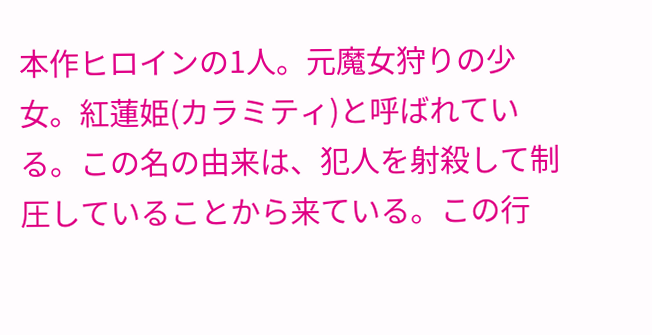本作ヒロインの1人。元魔女狩りの少女。紅蓮姫(カラミティ)と呼ばれている。この名の由来は、犯人を射殺して制圧していることから来ている。この行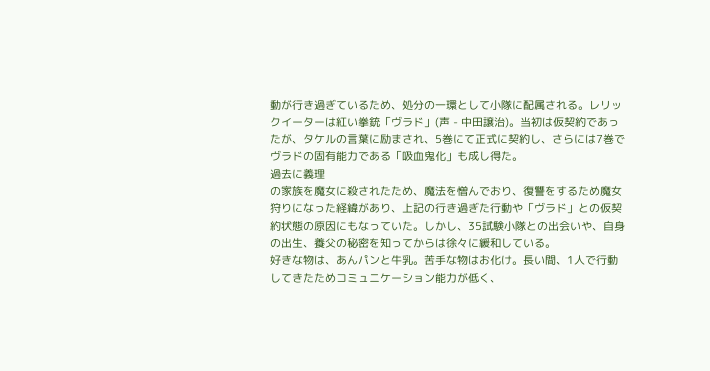動が行き過ぎているため、処分の一環として小隊に配属される。レリックイーターは紅い拳銃「ヴラド」(声 - 中田譲治)。当初は仮契約であったが、タケルの言葉に励まされ、5巻にて正式に契約し、さらには7巻でヴラドの固有能力である「吸血鬼化」も成し得た。
過去に義理
の家族を魔女に殺されたため、魔法を憎んでおり、復讐をするため魔女狩りになった経緯があり、上記の行き過ぎた行動や「ヴラド」との仮契約状態の原因にもなっていた。しかし、35試験小隊との出会いや、自身の出生、養父の秘密を知ってからは徐々に緩和している。
好きな物は、あんパンと牛乳。苦手な物はお化け。長い間、1人で行動してきたためコミュニケーション能力が低く、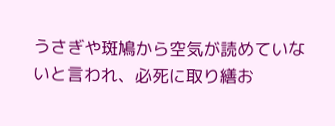うさぎや斑鳩から空気が読めていないと言われ、必死に取り繕お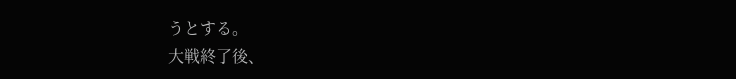うとする。
大戦終了後、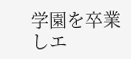学園を卒業しエ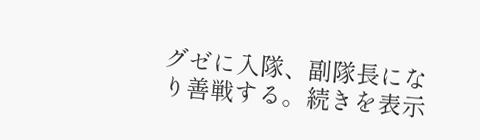グゼに入隊、副隊長になり善戦する。続きを表示